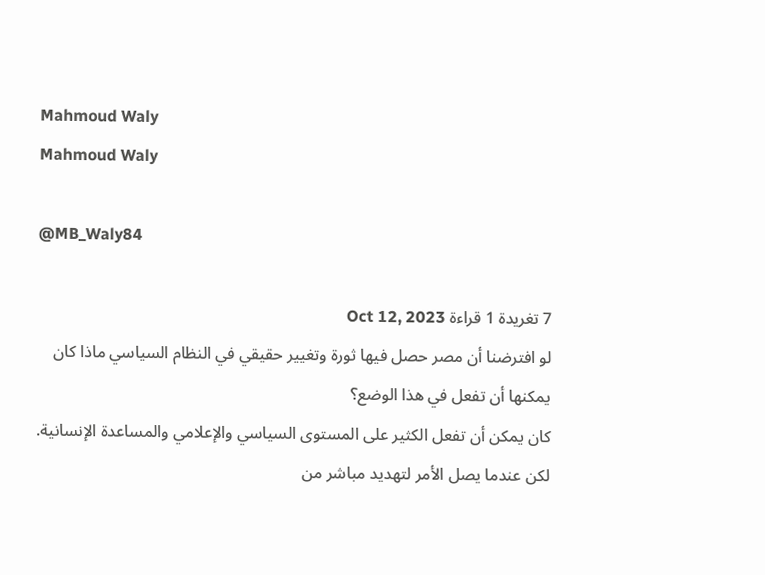Mahmoud Waly
Mahmoud Waly

@MB_Waly84

7 تغريدة 1 قراءة Oct 12, 2023
لو افترضنا أن مصر حصل فيها ثورة وتغيير حقيقي في النظام السياسي ماذا كان يمكنها أن تفعل في هذا الوضع؟
كان يمكن أن تفعل الكثير على المستوى السياسي والإعلامي والمساعدة الإنسانية.
لكن عندما يصل الأمر لتهديد مباشر من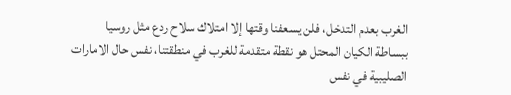الغرب بعدم التدخل، فلن يسعفنا وقتها إلا امتلاك سلاح ردع مثل روسيا
ببساطة الكيان المحتل هو نقطة متقدمة للغرب في منطقتنا، نفس حال الامارات الصليبية في نفس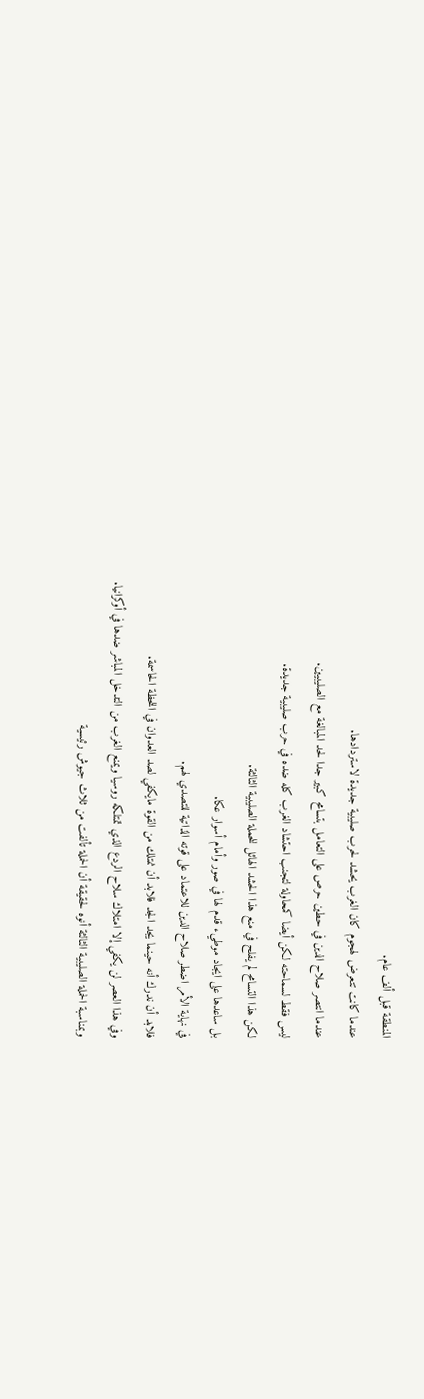المنطقة قبل ألف عام.
عندما كانت تتعرض لهجوم كان الغرب يحشد لحرب صليبية جديدة لاستردادها.
عندما انتصر صلاح الدين في حطين حرص على التعامل بتسامح كبير جدا لحد المبالغة مع الصليبيين.
ليس فقط لسماحته لكن أيضا كمحاولة لتجنب احتشاد الغرب كله ضده في حرب صليبية جديدة.
لكن هذا التسامح لم يفلح في منع هذا الحشد الهائل للحملة الصليبية الثالثة.
بل ساعدها على ايجاد موطيء قدم لها في صور وأمام أسوار عكا.
في نهاية الأمر اضطر صلاح الدين للاعتماد على قوته الذاتية للتصدي لهم.
فلابد أن ندرك أنه حينما يجد الجد فلابد أن نمتلك من القوة مايكفي لصد العدوان في اللحظة الحاسمة.
وفي هذا العصر لن يكفي إلا امتلاك سلاح الردع الذي تمتلكه روسيا ويمنع الغرب من التدخل المباشر ضدها في أوكرانيا.
وبمناسبة الحملة الصليبية الثالثة أنوه لحقيقة أن الحملة تألفت من ثلاث جيوش رئيسية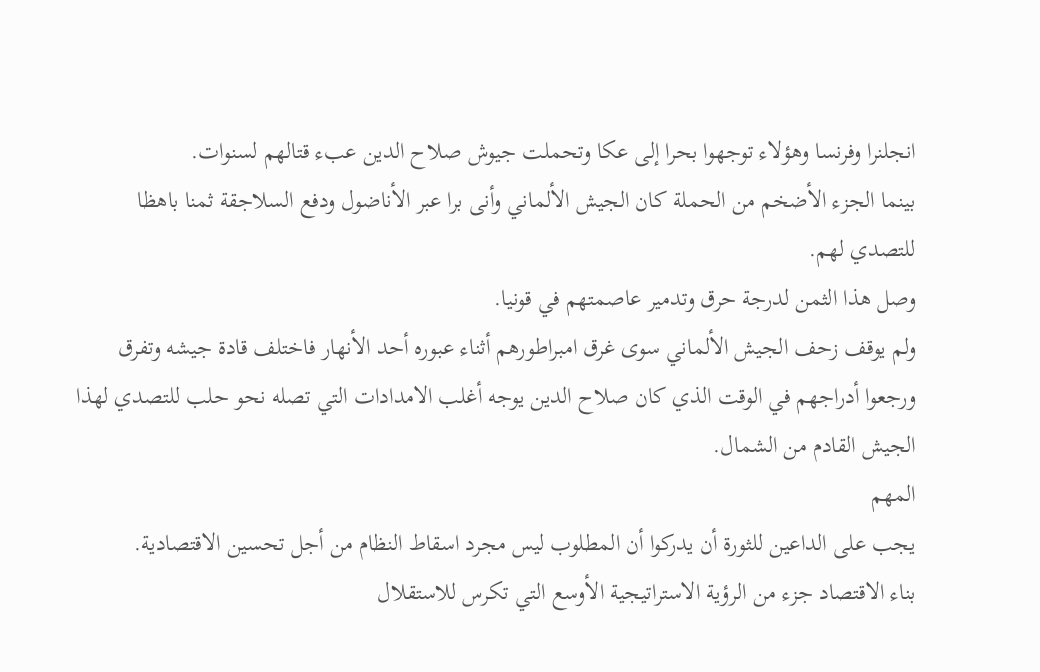انجلنرا وفرنسا وهؤلاء توجهوا بحرا إلى عكا وتحملت جيوش صلاح الدين عبء قتالهم لسنوات.
بينما الجزء الأضخم من الحملة كان الجيش الألماني وأنى برا عبر الأناضول ودفع السلاجقة ثمنا باهظا للتصدي لهم.
وصل هذا الثمن لدرجة حرق وتدمير عاصمتهم في قونيا.
ولم يوقف زحف الجيش الألماني سوى غرق امبراطورهم أثناء عبوره أحد الأنهار فاختلف قادة جيشه وتفرق ورجعوا أدراجهم في الوقت الذي كان صلاح الدين يوجه أغلب الامدادات التي تصله نحو حلب للتصدي لهذا الجيش القادم من الشمال.
المهم
يجب على الداعين للثورة أن يدركوا أن المطلوب ليس مجرد اسقاط النظام من أجل تحسين الاقتصادية.
بناء الاقتصاد جزء من الرؤية الاستراتيجية الأوسع التي تكرس للاستقلال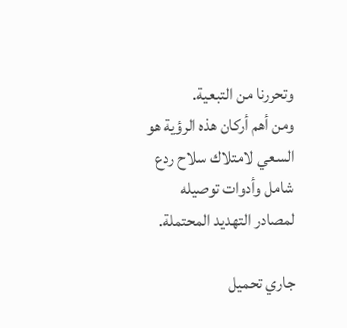وتحررنا من التبعية.
ومن أهم أركان هذه الرؤية هو السعي لامتلاك سلاح ردع شامل وأدوات توصيله لمصادر التهديد المحتملة.

جاري تحميل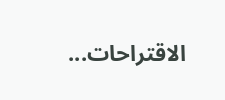الاقتراحات...